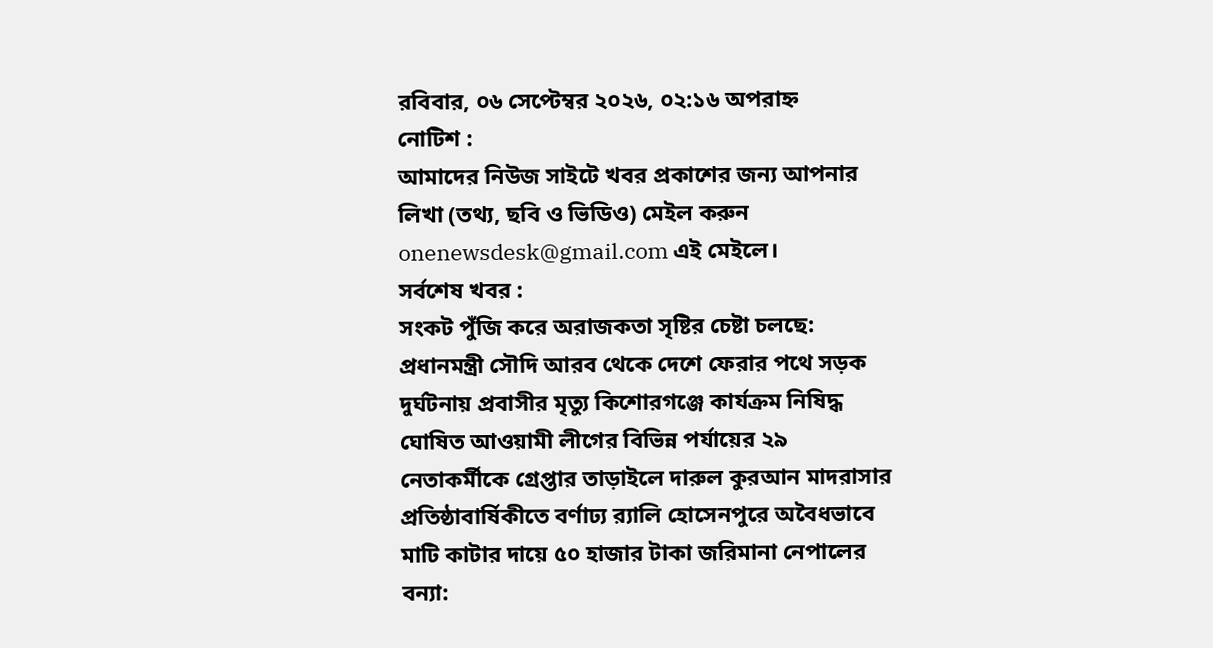রবিবার, ০৬ সেপ্টেম্বর ২০২৬, ০২:১৬ অপরাহ্ন
নোটিশ :
আমাদের নিউজ সাইটে খবর প্রকাশের জন্য আপনার লিখা (তথ্য, ছবি ও ভিডিও) মেইল করুন onenewsdesk@gmail.com এই মেইলে।
সর্বশেষ খবর :
সংকট পুঁজি করে অরাজকতা সৃষ্টির চেষ্টা চলছে: প্রধানমন্ত্রী সৌদি আরব থেকে দেশে ফেরার পথে সড়ক দুর্ঘটনায় প্রবাসীর মৃত্যু কিশোরগঞ্জে কার্যক্রম নিষিদ্ধ ঘোষিত আওয়ামী লীগের বিভিন্ন পর্যায়ের ২৯ নেতাকর্মীকে গ্রেপ্তার তাড়াইলে দারুল কুরআন মাদরাসার প্রতিষ্ঠাবার্ষিকীতে বর্ণাঢ্য র‍্যালি হোসেনপুরে অবৈধভাবে মাটি কাটার দায়ে ৫০ হাজার টাকা জরিমানা নেপালের বন্যা: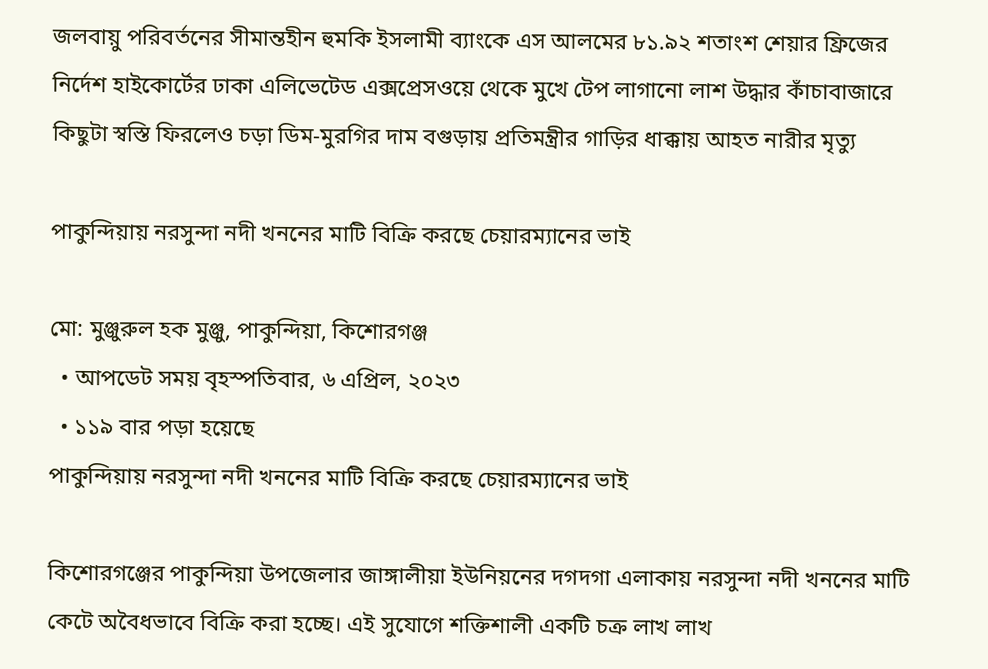জলবায়ু পরিবর্তনের সীমান্তহীন হুমকি ইসলামী ব্যাংকে এস আলমের ৮১.৯২ শতাংশ শেয়ার ফ্রিজের নির্দেশ হাইকোর্টের ঢাকা এলিভেটেড এক্সপ্রেসওয়ে থেকে মুখে টেপ লাগানো লাশ উদ্ধার কাঁচাবাজারে কিছুটা স্বস্তি ফিরলেও চড়া ডিম-মুরগির দাম বগুড়ায় প্রতিমন্ত্রীর গাড়ির ধাক্কায় আহত নারীর মৃত্যু

পাকুন্দিয়ায় নরসুন্দা নদী খননের মাটি বিক্রি করছে চেয়ারম্যানের ভাই

মো: মুঞ্জুরুল হক মুঞ্জু, পাকুন্দিয়া, কিশোরগঞ্জ
  • আপডেট সময় বৃহস্পতিবার, ৬ এপ্রিল, ২০২৩
  • ১১৯ বার পড়া হয়েছে
পাকুন্দিয়ায় নরসুন্দা নদী খননের মাটি বিক্রি করছে চেয়ারম্যানের ভাই

কিশোরগঞ্জের পাকুন্দিয়া উপজেলার জাঙ্গালীয়া ইউনিয়নের দগদগা এলাকায় নরসুন্দা নদী খননের মাটি কেটে অবৈধভাবে বিক্রি করা হচ্ছে। এই সুযোগে শক্তিশালী একটি চক্র লাখ লাখ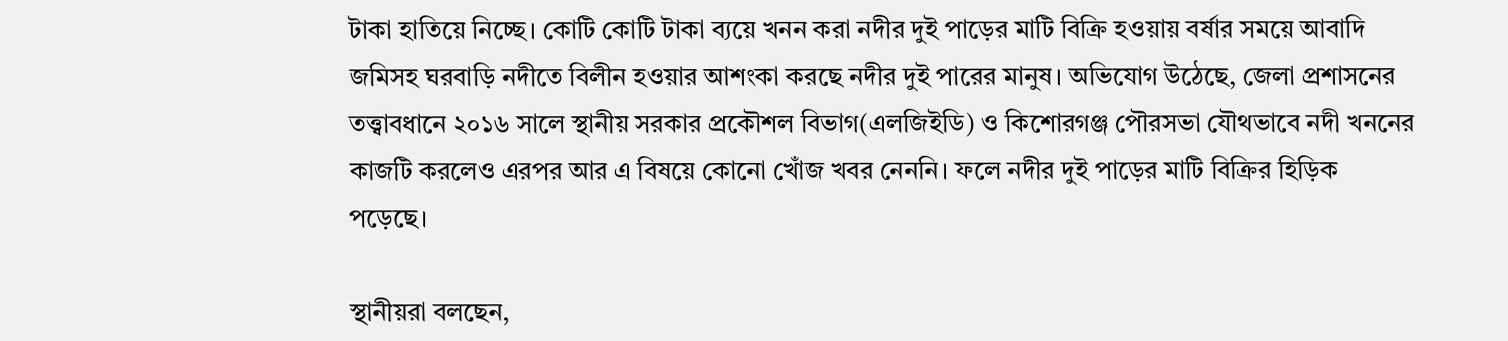টাকা হাতিয়ে নিচ্ছে। কোটি কোটি টাকা ব্যয়ে খনন করা নদীর দুই পাড়ের মাটি বিক্রি হওয়ায় বর্ষার সময়ে আবাদি জমিসহ ঘরবাড়ি নদীতে বিলীন হওয়ার আশংকা করছে নদীর দুই পারের মানুষ। অভিযোগ উঠেছে, জেলা প্রশাসনের তত্ত্বাবধানে ২০১৬ সালে স্থানীয় সরকার প্রকৌশল বিভাগ(এলজিইডি) ও কিশোরগঞ্জ পৌরসভা যৌথভাবে নদী খননের কাজটি করলেও এরপর আর এ বিষয়ে কোনো খোঁজ খবর নেননি। ফলে নদীর দুই পাড়ের মাটি বিক্রির হিড়িক পড়েছে।

স্থানীয়রা বলছেন,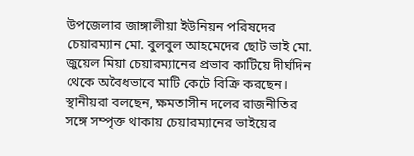উপজেলার জাঙ্গালীয়া ইউনিয়ন পরিষদের চেয়ারম্যান মো. বুলবুল আহমেদের ছোট ভাই মো. জুয়েল মিয়া চেয়ারম্যানের প্রভাব কাটিয়ে দীর্ঘদিন থেকে অবৈধভাবে মাটি কেটে বিক্রি করছেন। স্থানীয়রা বলছেন, ক্ষমতাসীন দলের রাজনীতির সঙ্গে সম্পৃক্ত থাকায় চেয়ারম্যানের ভাইয়ের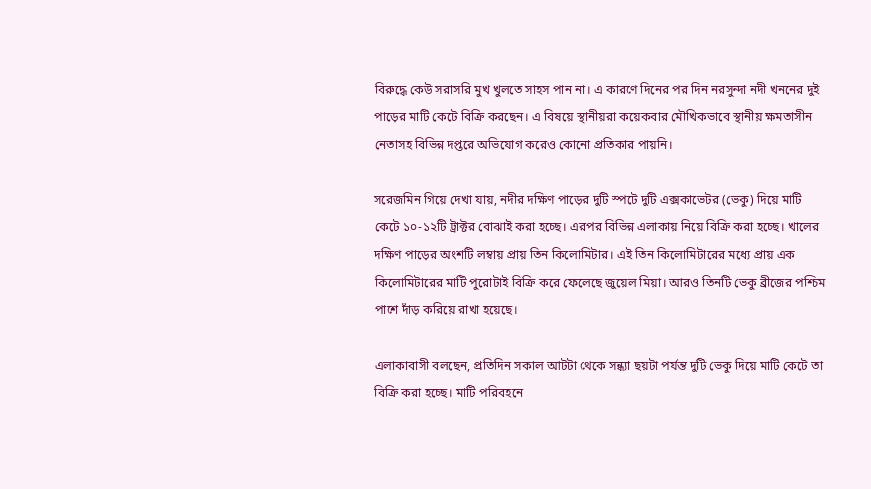বিরুদ্ধে কেউ সরাসরি মুখ খুলতে সাহস পান না। এ কারণে দিনের পর দিন নরসুন্দা নদী খননের দুই পাড়ের মাটি কেটে বিক্রি করছেন। এ বিষয়ে স্থানীয়রা কয়েকবার মৌখিকভাবে স্থানীয় ক্ষমতাসীন নেতাসহ বিভিন্ন দপ্তরে অভিযোগ করেও কোনো প্রতিকার পায়নি।

সরেজমিন গিয়ে দেখা যায়, নদীর দক্ষিণ পাড়ের দুটি স্পটে দুটি এক্সকাভেটর (ভেকু) দিয়ে মাটি কেটে ১০-১২টি ট্রাক্টর বোঝাই করা হচ্ছে। এরপর বিভিন্ন এলাকায় নিয়ে বিক্রি করা হচ্ছে। খালের দক্ষিণ পাড়ের অংশটি লম্বায় প্রায় তিন কিলোমিটার। এই তিন কিলোমিটারের মধ্যে প্রায় এক কিলোমিটারের মাটি পুরোটাই বিক্রি করে ফেলেছে জুয়েল মিয়া। আরও তিনটি ভেকু ব্রীজের পশ্চিম পাশে দাঁড় করিয়ে রাখা হয়েছে।

এলাকাবাসী বলছেন, প্রতিদিন সকাল আটটা থেকে সন্ধ্যা ছয়টা পর্যন্ত দুটি ভেকু দিয়ে মাটি কেটে তা বিক্রি করা হচ্ছে। মাটি পরিবহনে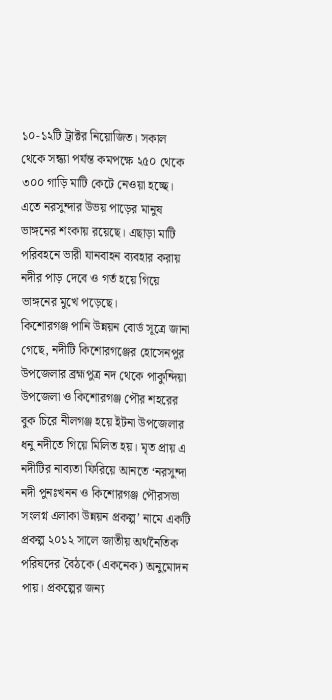১০-১২টি ট্রাক্টর নিয়োজিত। সকাল থেকে সন্ধ্যা পর্যন্ত কমপক্ষে ২৫০ থেকে ৩০০ গাড়ি মাটি কেটে নেওয়া হচ্ছে। এতে নরসুন্দার উভয় পাড়ের মানুষ ভাঙ্গনের শংকায় রয়েছে। এছাড়া মাটি পরিবহনে ভারী যানবাহন ব্যবহার করায় নদীর পাড় দেবে ও গর্ত হয়ে গিয়ে ভাঙ্গনের মুখে পড়েছে।
কিশোরগঞ্জ পানি উন্নয়ন বোর্ড সূত্রে জানা গেছে, নদীটি কিশোরগঞ্জের হোসেনপুর উপজেলার ব্রহ্মপুত্র নদ থেকে পাকুন্দিয়া উপজেলা ও কিশোরগঞ্জ পৌর শহরের বুক চিরে নীলগঞ্জ হয়ে ইটনা উপজেলার ধনু নদীতে গিয়ে মিলিত হয়। মৃত প্রায় এ নদীটির নাব্যতা ফিরিয়ে আনতে ‘নরসুন্দা নদী পুনঃখনন ও কিশোরগঞ্জ পৌরসভা সংলগ্ন এলাকা উন্নয়ন প্রকল্প’ নামে একটি প্রকল্প ২০১২ সালে জাতীয় অর্থনৈতিক পরিষদের বৈঠকে (একনেক) অনুমোদন পায়। প্রকল্পের জন্য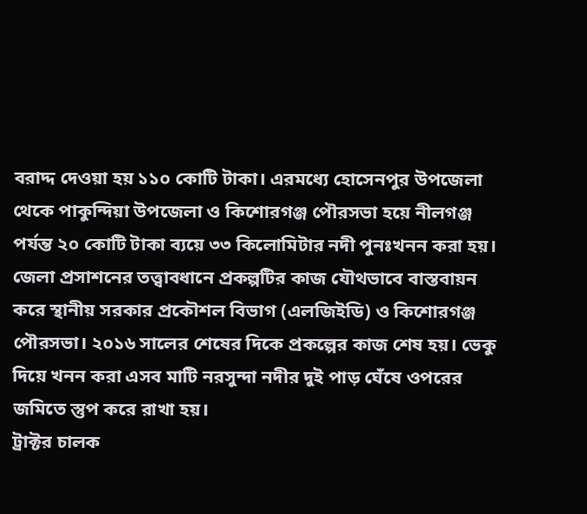বরাদ্দ দেওয়া হয় ১১০ কোটি টাকা। এরমধ্যে হোসেনপুর উপজেলা থেকে পাকুন্দিয়া উপজেলা ও কিশোরগঞ্জ পৌরসভা হয়ে নীলগঞ্জ পর্যন্ত ২০ কোটি টাকা ব্যয়ে ৩৩ কিলোমিটার নদী পুনঃখনন করা হয়। জেলা প্রসাশনের তত্ত্বাবধানে প্রকল্পটির কাজ যৌথভাবে বাস্তবায়ন করে স্থানীয় সরকার প্রকৌশল বিভাগ (এলজিইডি) ও কিশোরগঞ্জ পৌরসভা। ২০১৬ সালের শেষের দিকে প্রকল্পের কাজ শেষ হয়। ভেকু দিয়ে খনন করা এসব মাটি নরসুন্দা নদীর দুই পাড় ঘেঁষে ওপরের জমিতে স্তুপ করে রাখা হয়।
ট্রাক্টর চালক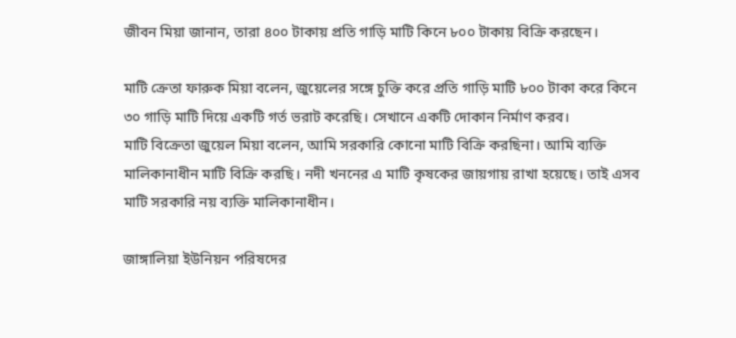জীবন মিয়া জানান, তারা ৪০০ টাকায় প্রতি গাড়ি মাটি কিনে ৮০০ টাকায় বিক্রি করছেন।

মাটি ক্রেতা ফারুক মিয়া বলেন, জুয়েলের সঙ্গে চুক্তি করে প্রতি গাড়ি মাটি ৮০০ টাকা করে কিনে ৩০ গাড়ি মাটি দিয়ে একটি গর্ত ভরাট করেছি। সেখানে একটি দোকান নির্মাণ করব।
মাটি বিক্রেতা জুয়েল মিয়া বলেন, আমি সরকারি কোনো মাটি বিক্রি করছিনা। আমি ব্যক্তি মালিকানাধীন মাটি বিক্রি করছি। নদী খননের এ মাটি কৃষকের জায়গায় রাখা হয়েছে। তাই এসব মাটি সরকারি নয় ব্যক্তি মালিকানাধীন।

জাঙ্গালিয়া ইউনিয়ন পরিষদের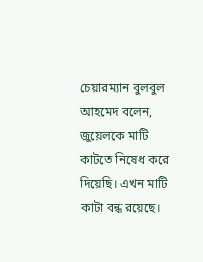চেয়ারম্যান বুলবুল আহমেদ বলেন, জুয়েলকে মাটি কাটতে নিষেধ করে দিয়েছি। এখন মাটি কাটা বন্ধ রয়েছে।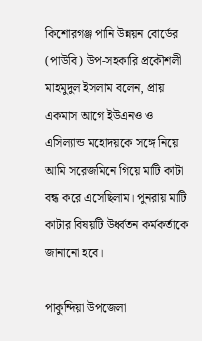কিশোরগঞ্জ পানি উন্নয়ন বোর্ডের (পাউবি) উপ-সহকারি প্রকৌশলী মাহমুদুল ইসলাম বলেন, প্রায় একমাস আগে ইউএনও ও এসিল্যান্ড মহোদয়কে সঙ্গে নিয়ে আমি সরেজমিনে গিয়ে মাটি কাটা বন্ধ করে এসেছিলাম। পুনরায় মাটি কাটার বিষয়টি উর্ধ্বতন কর্মকর্তাকে জানানো হবে।

পাকুন্দিয়া উপজেলা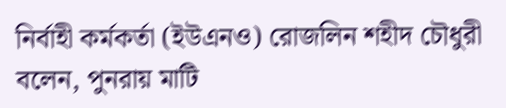নির্বাহী কর্মকর্তা (ইউএনও) রোজলিন শহীদ চৌধুরী বলেন, পুনরায় মাটি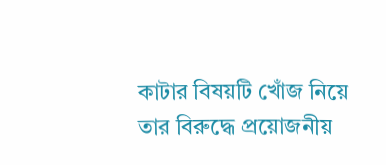কাটার বিষয়টি খোঁজ নিয়ে তার বিরুদ্ধে প্রয়োজনীয়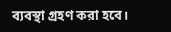ব্যবস্থা গ্রহণ করা হবে।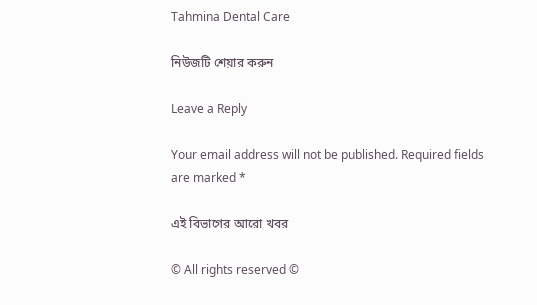Tahmina Dental Care

নিউজটি শেয়ার করুন

Leave a Reply

Your email address will not be published. Required fields are marked *

এই বিভাগের আরো খবর

© All rights reserved ©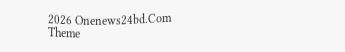2026 Onenews24bd.Com
Theme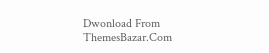Dwonload From ThemesBazar.Com